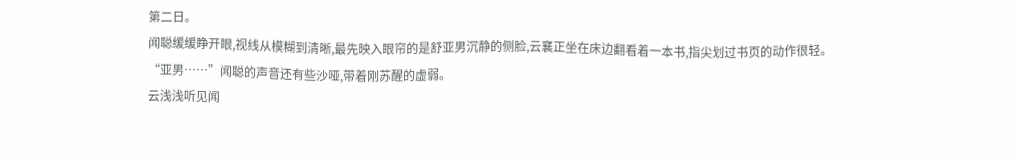第二日。
闻聪缓缓睁开眼,视线从模糊到清晰,最先映入眼帘的是舒亚男沉静的侧脸,云襄正坐在床边翻看着一本书,指尖划过书页的动作很轻。
“亚男……”闻聪的声音还有些沙哑,带着刚苏醒的虚弱。
云浅浅听见闻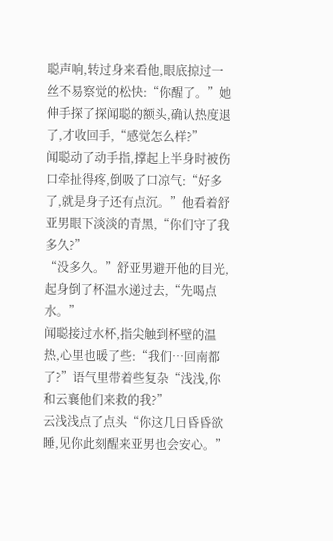聪声响,转过身来看他,眼底掠过一丝不易察觉的松快:“你醒了。”她伸手探了探闻聪的额头,确认热度退了,才收回手,“感觉怎么样?”
闻聪动了动手指,撑起上半身时被伤口牵扯得疼,倒吸了口凉气:“好多了,就是身子还有点沉。”他看着舒亚男眼下淡淡的青黑,“你们守了我多久?”
“没多久。”舒亚男避开他的目光,起身倒了杯温水递过去,“先喝点水。”
闻聪接过水杯,指尖触到杯壁的温热,心里也暖了些:“我们…回南都了?”语气里带着些复杂“浅浅,你和云襄他们来救的我?”
云浅浅点了点头“你这几日昏昏欲睡,见你此刻醒来亚男也会安心。”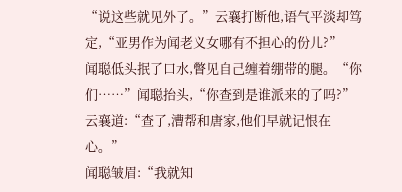“说这些就见外了。”云襄打断他,语气平淡却笃定,“亚男作为闻老义女哪有不担心的份儿?”
闻聪低头抿了口水,瞥见自己缠着绷带的腿。“你们……”闻聪抬头,“你查到是谁派来的了吗?”
云襄道:“查了,漕帮和唐家,他们早就记恨在心。”
闻聪皱眉:“我就知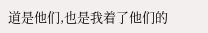道是他们,也是我着了他们的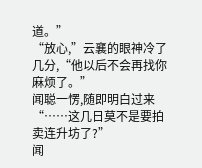道。”
“放心,”云襄的眼神冷了几分,“他以后不会再找你麻烦了。”
闻聪一愣,随即明白过来“……这几日莫不是要拍卖连升坊了?”
闻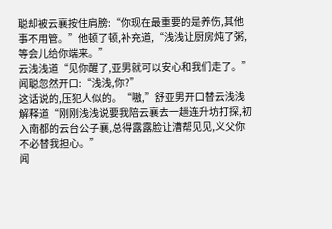聪却被云襄按住肩膀:“你现在最重要的是养伤,其他事不用管。”他顿了顿,补充道,“浅浅让厨房炖了粥,等会儿给你端来。”
云浅浅道“见你醒了,亚男就可以安心和我们走了。”
闻聪忽然开口:“浅浅,你?”
这话说的,压犯人似的。“嗷,”舒亚男开口替云浅浅解释道“刚刚浅浅说要我陪云襄去一趟连升坊打探,初入南都的云台公子襄,总得露露脸让漕帮见见,义父你不必替我担心。”
闻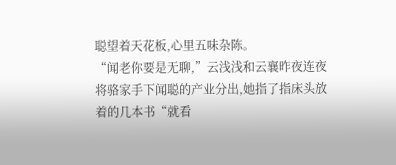聪望着天花板,心里五味杂陈。
“闻老你要是无聊,”云浅浅和云襄昨夜连夜将骆家手下闻聪的产业分出,她指了指床头放着的几本书“就看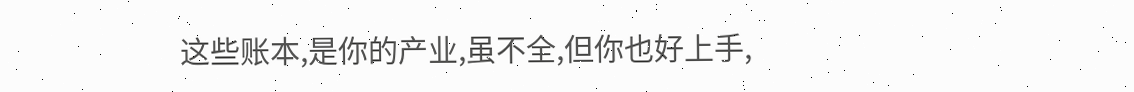这些账本,是你的产业,虽不全,但你也好上手,